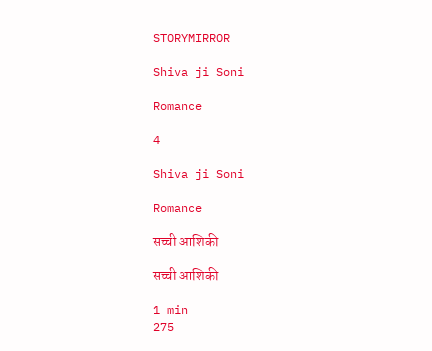STORYMIRROR

Shiva ji Soni

Romance

4

Shiva ji Soni

Romance

सच्ची आशिकी

सच्ची आशिकी

1 min
275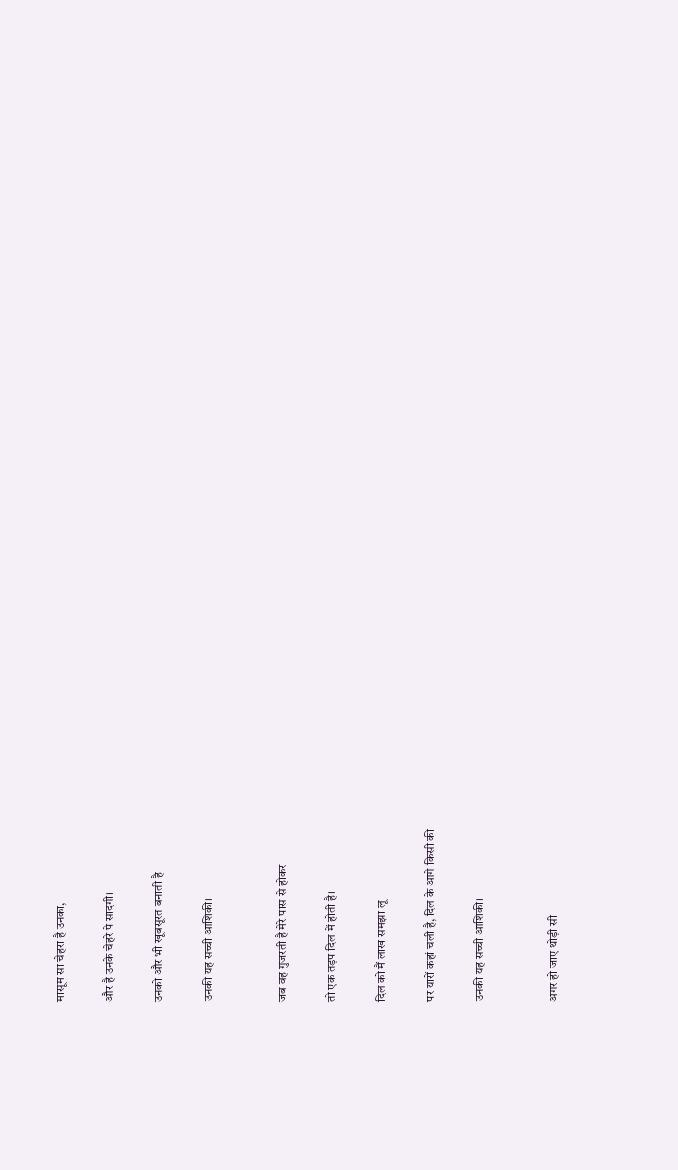मासूम सा चेहरा है उनका,

और है उनके चेहरे पे सादगी।

उनको और भी खूबसूरत बनाती है

उनकी यह सच्ची आशिकी।


जब वह गुजरती है मेरे पास से होकर

तो एक तड़प दिल में होती है।

दिल को मैं लाख समझा लू

पर यारों कहां चली है, दिल के आगे किसी की

उनकी यह सच्ची आशिकी।


अगर हो जाए थोड़ी सी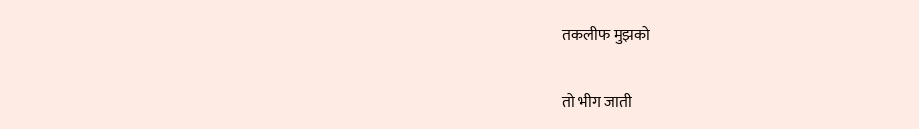तकलीफ मुझको

तो भीग जाती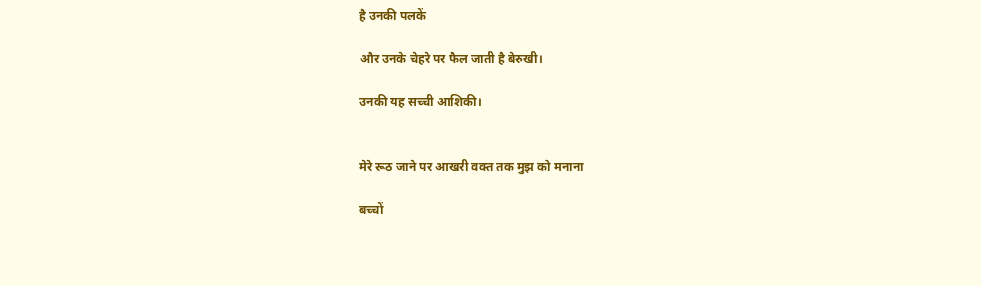है उनकी पलकें

और उनके चेहरे पर फैल जाती है बेरुखी।

उनकी यह सच्ची आशिकी।


मेरे रूठ जाने पर आखरी वक्त तक मुझ को मनाना

बच्चों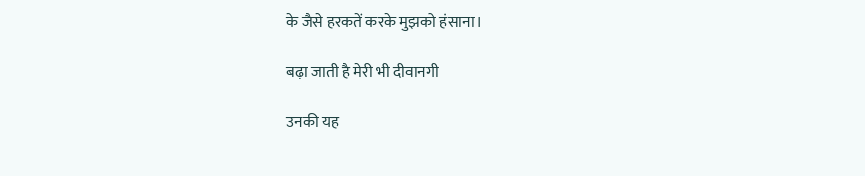के जैसे हरकतें करके मुझको हंसाना।

बढ़ा जाती है मेरी भी दीवानगी

उनकी यह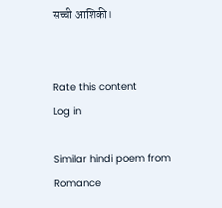सच्ची आशिकी।


Rate this content
Log in

Similar hindi poem from Romance